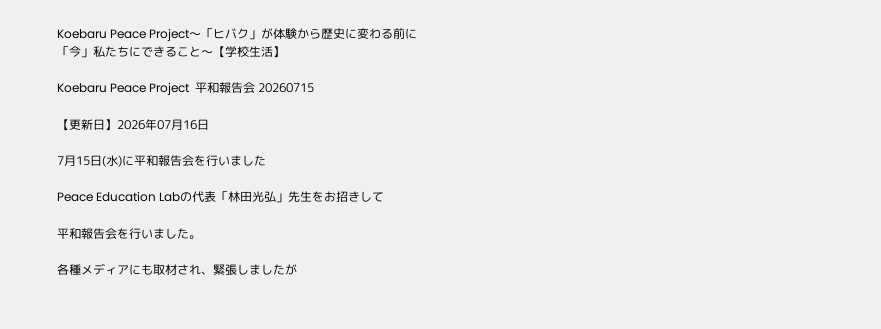Koebaru Peace Project〜「ヒバク」が体験から歴史に変わる前に「今」私たちにできること〜【学校生活】

Koebaru Peace Project  平和報告会 20260715

【更新日】2026年07月16日

7月15日(水)に平和報告会を行いました

Peace Education Labの代表「林田光弘」先生をお招きして

平和報告会を行いました。

各種メディアにも取材され、緊張しましたが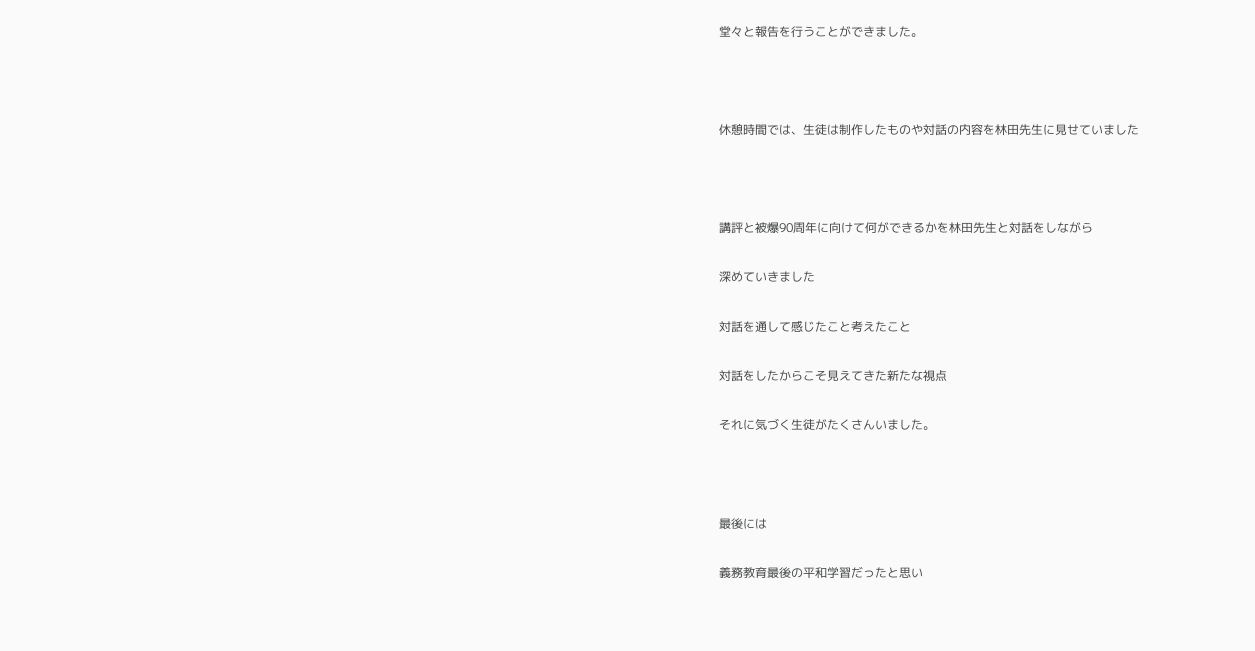堂々と報告を行うことができました。



休憩時間では、生徒は制作したものや対話の内容を林田先生に見せていました



講評と被爆90周年に向けて何ができるかを林田先生と対話をしながら

深めていきました

対話を通して感じたこと考えたこと

対話をしたからこそ見えてきた新たな視点

それに気づく生徒がたくさんいました。



最後には

義務教育最後の平和学習だったと思い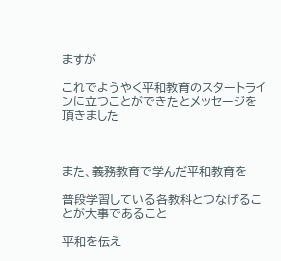ますが

これでようやく平和教育のスタートラインに立つことができたとメッセージを頂きました



また、義務教育で学んだ平和教育を

普段学習している各教科とつなげることが大事であること

平和を伝え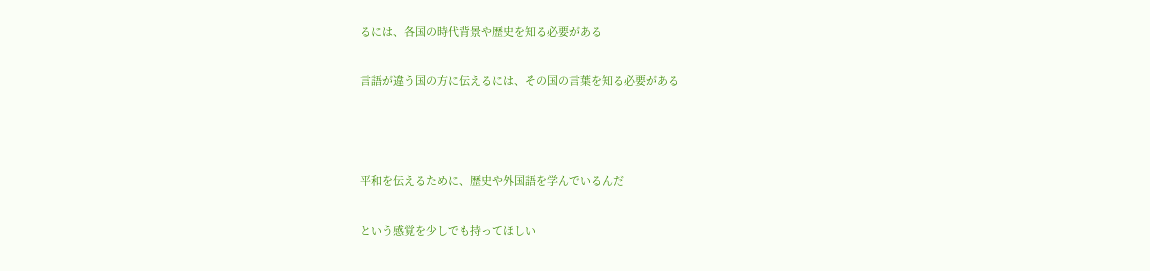るには、各国の時代背景や歴史を知る必要がある

言語が違う国の方に伝えるには、その国の言葉を知る必要がある



平和を伝えるために、歴史や外国語を学んでいるんだ

という感覚を少しでも持ってほしい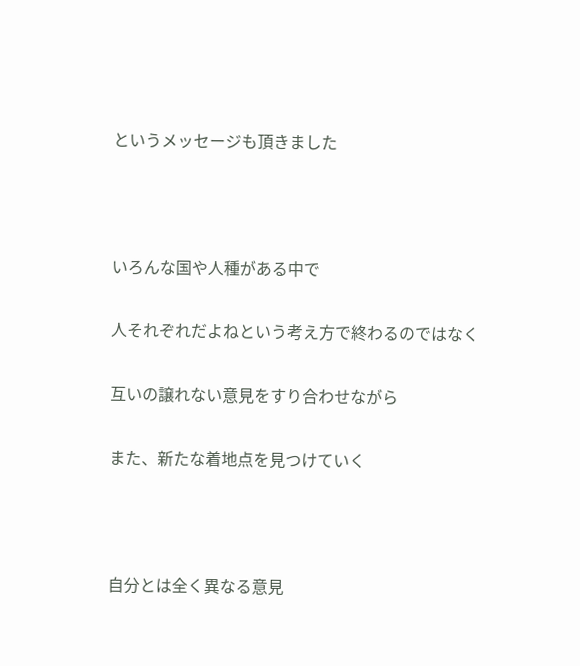というメッセージも頂きました



いろんな国や人種がある中で

人それぞれだよねという考え方で終わるのではなく

互いの譲れない意見をすり合わせながら

また、新たな着地点を見つけていく



自分とは全く異なる意見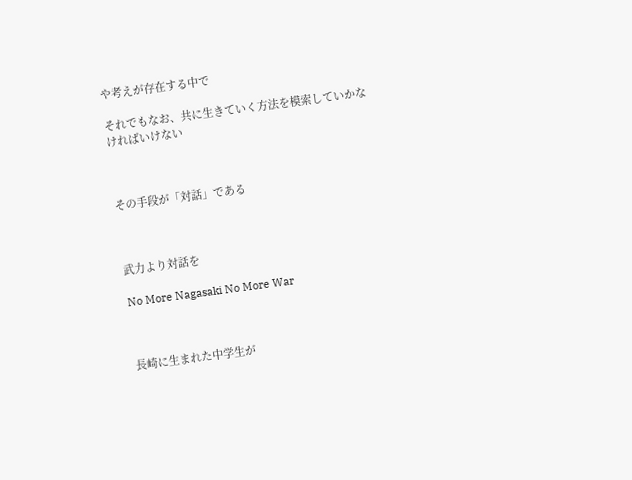や考えが存在する中で

それでもなお、共に生きていく方法を模索していかなければいけない



その手段が「対話」である



武力より対話を

No More Nagasaki No More War



長崎に生まれた中学生が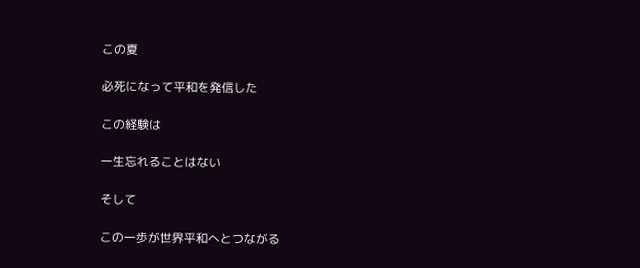この夏

必死になって平和を発信した

この経験は

一生忘れることはない

そして

この一歩が世界平和へとつながる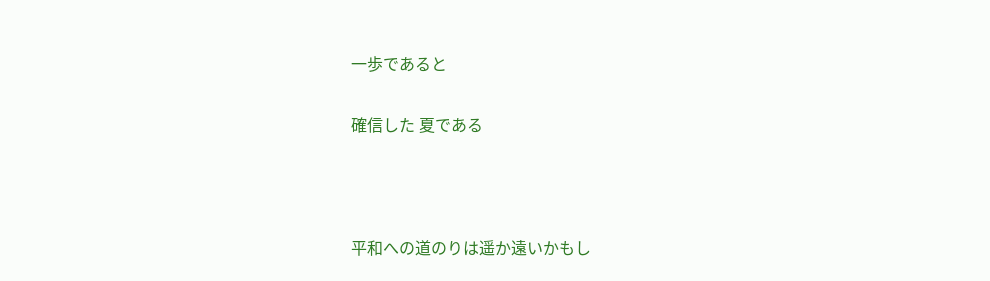一歩であると

確信した 夏である



平和への道のりは遥か遠いかもし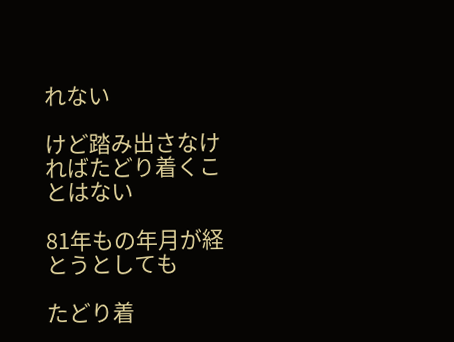れない

けど踏み出さなければたどり着くことはない

81年もの年月が経とうとしても

たどり着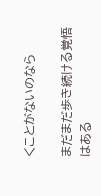くことがないのなら

まだまだ歩き続ける覚悟はある